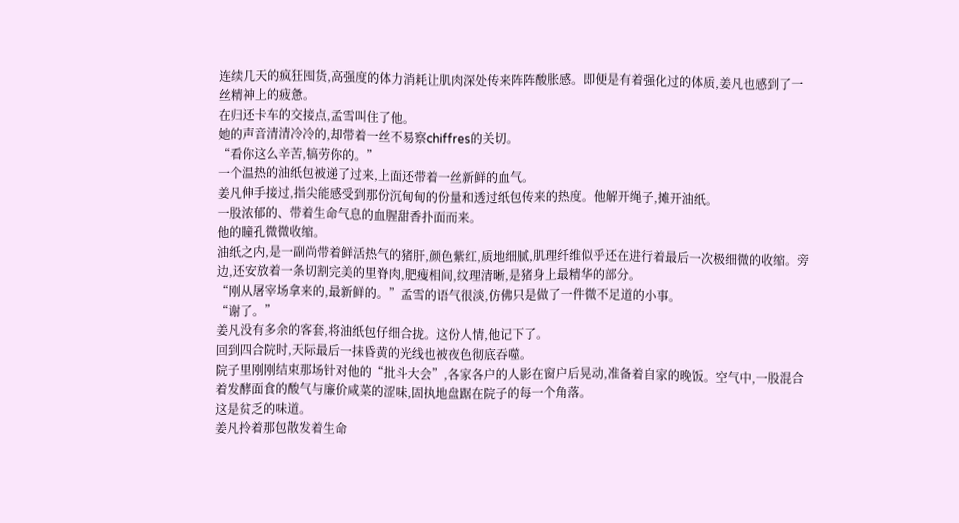连续几天的疯狂囤货,高强度的体力消耗让肌肉深处传来阵阵酸胀感。即便是有着强化过的体质,姜凡也感到了一丝精神上的疲惫。
在归还卡车的交接点,孟雪叫住了他。
她的声音清清冷冷的,却带着一丝不易察chiffres的关切。
“看你这么辛苦,犒劳你的。”
一个温热的油纸包被递了过来,上面还带着一丝新鲜的血气。
姜凡伸手接过,指尖能感受到那份沉甸甸的份量和透过纸包传来的热度。他解开绳子,摊开油纸。
一股浓郁的、带着生命气息的血腥甜香扑面而来。
他的瞳孔微微收缩。
油纸之内,是一副尚带着鲜活热气的猪肝,颜色紫红,质地细腻,肌理纤维似乎还在进行着最后一次极细微的收缩。旁边,还安放着一条切割完美的里脊肉,肥瘦相间,纹理清晰,是猪身上最精华的部分。
“刚从屠宰场拿来的,最新鲜的。”孟雪的语气很淡,仿佛只是做了一件微不足道的小事。
“谢了。”
姜凡没有多余的客套,将油纸包仔细合拢。这份人情,他记下了。
回到四合院时,天际最后一抹昏黄的光线也被夜色彻底吞噬。
院子里刚刚结束那场针对他的“批斗大会”,各家各户的人影在窗户后晃动,准备着自家的晚饭。空气中,一股混合着发酵面食的酸气与廉价咸菜的涩味,固执地盘踞在院子的每一个角落。
这是贫乏的味道。
姜凡拎着那包散发着生命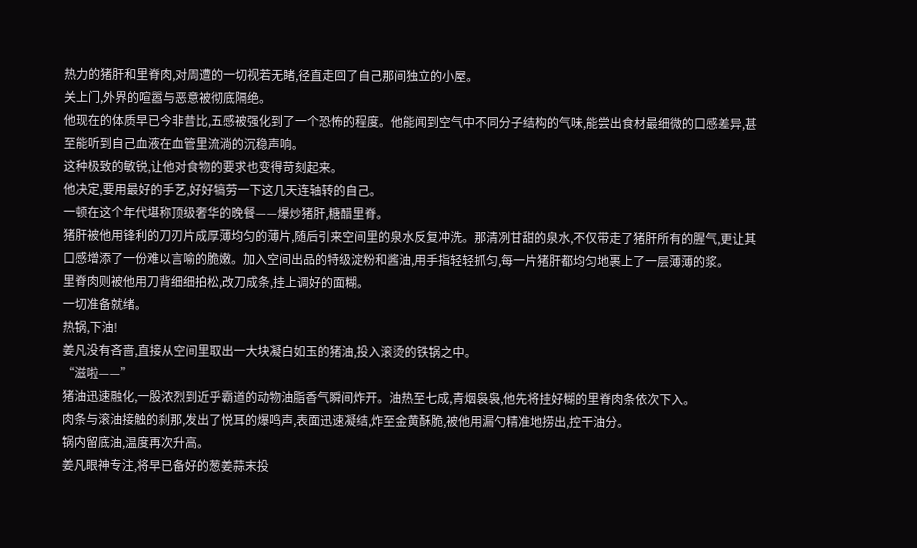热力的猪肝和里脊肉,对周遭的一切视若无睹,径直走回了自己那间独立的小屋。
关上门,外界的喧嚣与恶意被彻底隔绝。
他现在的体质早已今非昔比,五感被强化到了一个恐怖的程度。他能闻到空气中不同分子结构的气味,能尝出食材最细微的口感差异,甚至能听到自己血液在血管里流淌的沉稳声响。
这种极致的敏锐,让他对食物的要求也变得苛刻起来。
他决定,要用最好的手艺,好好犒劳一下这几天连轴转的自己。
一顿在这个年代堪称顶级奢华的晚餐——爆炒猪肝,糖醋里脊。
猪肝被他用锋利的刀刃片成厚薄均匀的薄片,随后引来空间里的泉水反复冲洗。那清冽甘甜的泉水,不仅带走了猪肝所有的腥气,更让其口感增添了一份难以言喻的脆嫩。加入空间出品的特级淀粉和酱油,用手指轻轻抓匀,每一片猪肝都均匀地裹上了一层薄薄的浆。
里脊肉则被他用刀背细细拍松,改刀成条,挂上调好的面糊。
一切准备就绪。
热锅,下油!
姜凡没有吝啬,直接从空间里取出一大块凝白如玉的猪油,投入滚烫的铁锅之中。
“滋啦——”
猪油迅速融化,一股浓烈到近乎霸道的动物油脂香气瞬间炸开。油热至七成,青烟袅袅,他先将挂好糊的里脊肉条依次下入。
肉条与滚油接触的刹那,发出了悦耳的爆鸣声,表面迅速凝结,炸至金黄酥脆,被他用漏勺精准地捞出,控干油分。
锅内留底油,温度再次升高。
姜凡眼神专注,将早已备好的葱姜蒜末投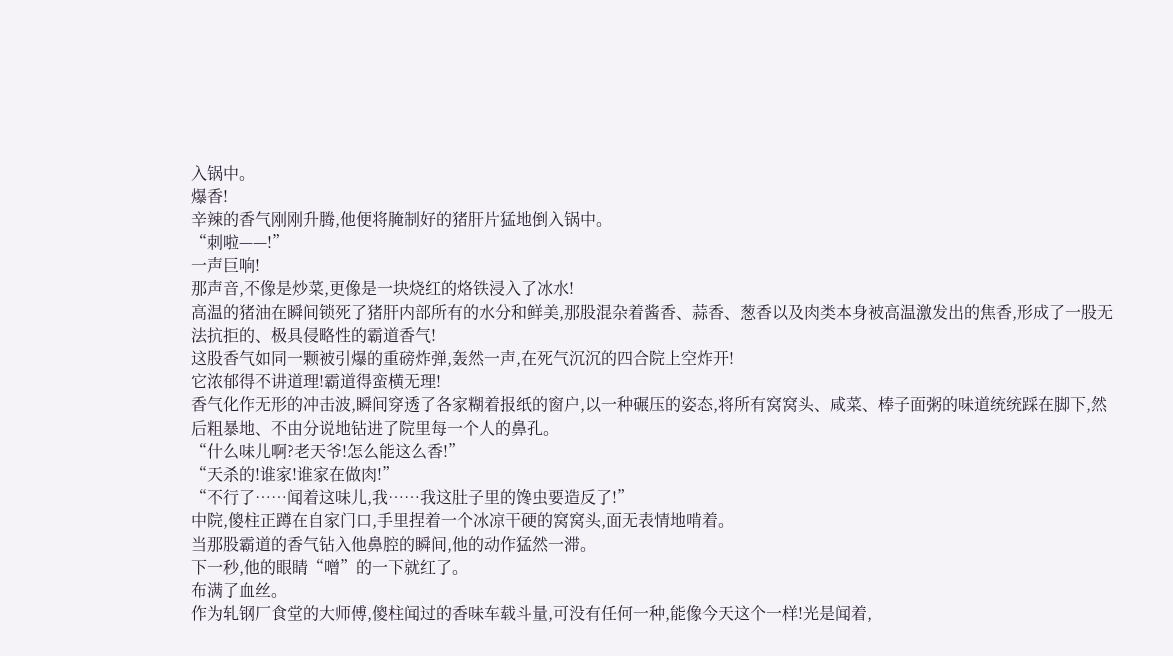入锅中。
爆香!
辛辣的香气刚刚升腾,他便将腌制好的猪肝片猛地倒入锅中。
“刺啦——!”
一声巨响!
那声音,不像是炒菜,更像是一块烧红的烙铁浸入了冰水!
高温的猪油在瞬间锁死了猪肝内部所有的水分和鲜美,那股混杂着酱香、蒜香、葱香以及肉类本身被高温激发出的焦香,形成了一股无法抗拒的、极具侵略性的霸道香气!
这股香气如同一颗被引爆的重磅炸弹,轰然一声,在死气沉沉的四合院上空炸开!
它浓郁得不讲道理!霸道得蛮横无理!
香气化作无形的冲击波,瞬间穿透了各家糊着报纸的窗户,以一种碾压的姿态,将所有窝窝头、咸菜、棒子面粥的味道统统踩在脚下,然后粗暴地、不由分说地钻进了院里每一个人的鼻孔。
“什么味儿啊?老天爷!怎么能这么香!”
“天杀的!谁家!谁家在做肉!”
“不行了……闻着这味儿,我……我这肚子里的馋虫要造反了!”
中院,傻柱正蹲在自家门口,手里捏着一个冰凉干硬的窝窝头,面无表情地啃着。
当那股霸道的香气钻入他鼻腔的瞬间,他的动作猛然一滞。
下一秒,他的眼睛“噌”的一下就红了。
布满了血丝。
作为轧钢厂食堂的大师傅,傻柱闻过的香味车载斗量,可没有任何一种,能像今天这个一样!光是闻着,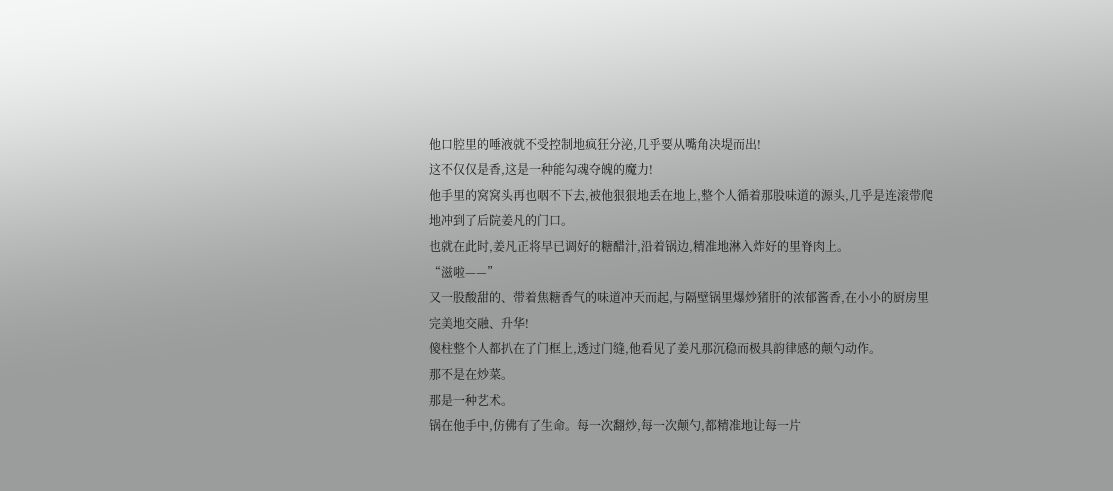他口腔里的唾液就不受控制地疯狂分泌,几乎要从嘴角决堤而出!
这不仅仅是香,这是一种能勾魂夺魄的魔力!
他手里的窝窝头再也咽不下去,被他狠狠地丢在地上,整个人循着那股味道的源头,几乎是连滚带爬地冲到了后院姜凡的门口。
也就在此时,姜凡正将早已调好的糖醋汁,沿着锅边,精准地淋入炸好的里脊肉上。
“滋啦——”
又一股酸甜的、带着焦糖香气的味道冲天而起,与隔壁锅里爆炒猪肝的浓郁酱香,在小小的厨房里完美地交融、升华!
傻柱整个人都扒在了门框上,透过门缝,他看见了姜凡那沉稳而极具韵律感的颠勺动作。
那不是在炒菜。
那是一种艺术。
锅在他手中,仿佛有了生命。每一次翻炒,每一次颠勺,都精准地让每一片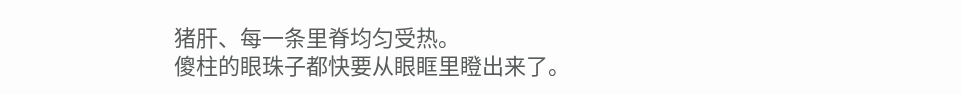猪肝、每一条里脊均匀受热。
傻柱的眼珠子都快要从眼眶里瞪出来了。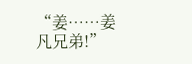“姜……姜凡兄弟!”